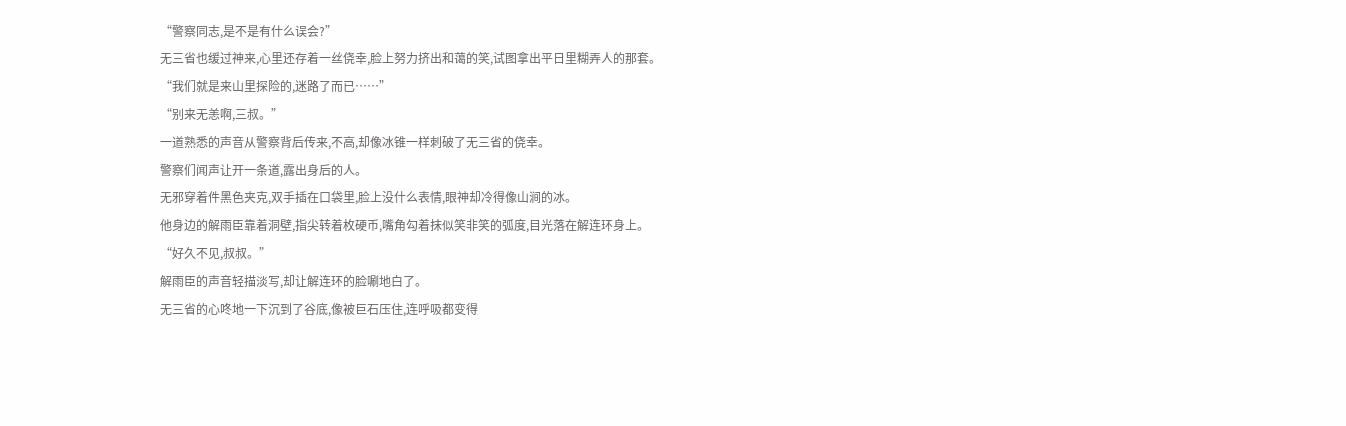“警察同志,是不是有什么误会?”
无三省也缓过神来,心里还存着一丝侥幸,脸上努力挤出和蔼的笑,试图拿出平日里糊弄人的那套。
“我们就是来山里探险的,迷路了而已……”
“别来无恙啊,三叔。”
一道熟悉的声音从警察背后传来,不高,却像冰锥一样刺破了无三省的侥幸。
警察们闻声让开一条道,露出身后的人。
无邪穿着件黑色夹克,双手插在口袋里,脸上没什么表情,眼神却冷得像山涧的冰。
他身边的解雨臣靠着洞壁,指尖转着枚硬币,嘴角勾着抹似笑非笑的弧度,目光落在解连环身上。
“好久不见,叔叔。”
解雨臣的声音轻描淡写,却让解连环的脸唰地白了。
无三省的心咚地一下沉到了谷底,像被巨石压住,连呼吸都变得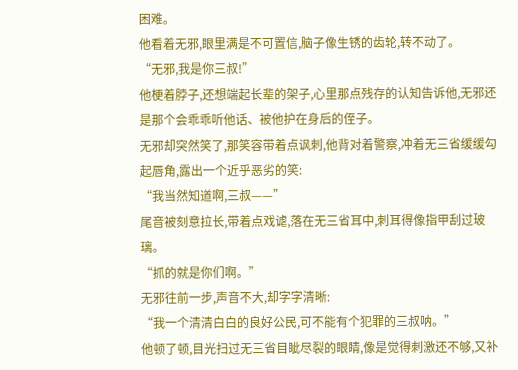困难。
他看着无邪,眼里满是不可置信,脑子像生锈的齿轮,转不动了。
“无邪,我是你三叔!”
他梗着脖子,还想端起长辈的架子,心里那点残存的认知告诉他,无邪还是那个会乖乖听他话、被他护在身后的侄子。
无邪却突然笑了,那笑容带着点讽刺,他背对着警察,冲着无三省缓缓勾起唇角,露出一个近乎恶劣的笑:
“我当然知道啊,三叔——”
尾音被刻意拉长,带着点戏谑,落在无三省耳中,刺耳得像指甲刮过玻璃。
“抓的就是你们啊。”
无邪往前一步,声音不大,却字字清晰:
“我一个清清白白的良好公民,可不能有个犯罪的三叔呐。”
他顿了顿,目光扫过无三省目眦尽裂的眼睛,像是觉得刺激还不够,又补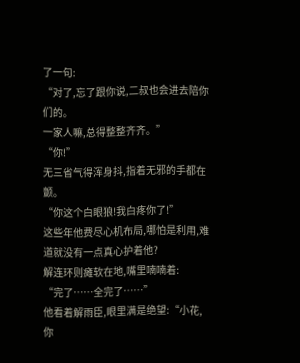了一句:
“对了,忘了跟你说,二叔也会进去陪你们的。
一家人嘛,总得整整齐齐。”
“你!”
无三省气得浑身抖,指着无邪的手都在颤。
“你这个白眼狼!我白疼你了!”
这些年他费尽心机布局,哪怕是利用,难道就没有一点真心护着他?
解连环则瘫软在地,嘴里喃喃着:
“完了……全完了……”
他看着解雨臣,眼里满是绝望:“小花,你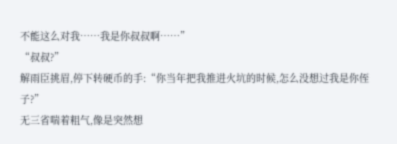不能这么对我……我是你叔叔啊……”
“叔叔?”
解雨臣挑眉,停下转硬币的手:“你当年把我推进火坑的时候,怎么没想过我是你侄子?”
无三省喘着粗气,像是突然想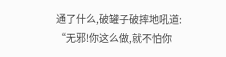通了什么,破罐子破摔地吼道:
“无邪!你这么做,就不怕你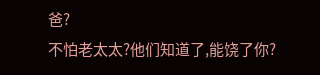爸?
不怕老太太?他们知道了,能饶了你?